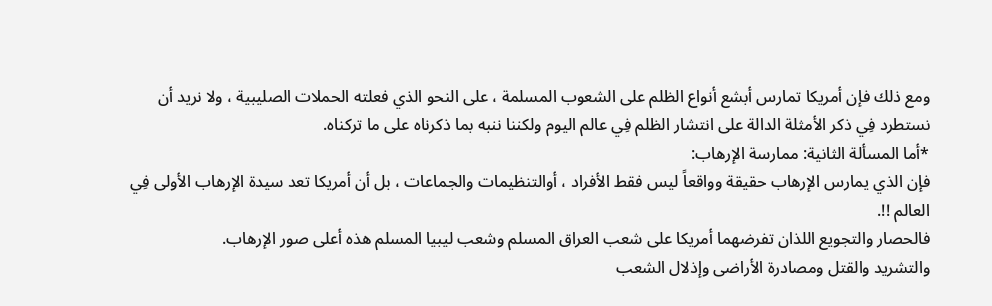ومع ذلك فإن أمريكا تمارس أبشع أنواع الظلم على الشعوب المسلمة ، على النحو الذي فعلته الحملات الصليبية ، ولا نريد أن نستطرد فِي ذكر الأمثلة الدالة على انتشار الظلم فِي عالم اليوم ولكننا ننبه بما ذكرناه على ما تركناه.
*أما المسألة الثانية: ممارسة الإرهاب:
فإن الذي يمارس الإرهاب حقيقة وواقعاً ليس فقط الأفراد ، أوالتنظيمات والجماعات ، بل أن أمريكا تعد سيدة الإرهاب الأولى فِي العالم !!.
فالحصار والتجويع اللذان تفرضهما أمريكا على شعب العراق المسلم وشعب ليبيا المسلم هذه أعلى صور الإرهاب.
والتشريد والقتل ومصادرة الأراضى وإذلال الشعب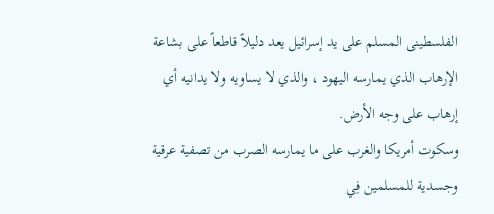الفلسطينى المسلم على يد إسرائيل يعد دليلاً قاطعاً على بشاعة الإرهاب الذي يمارسه اليهود ، والذي لا يساويه ولا يدانيه أي إرهاب على وجه الأرض.
وسكوت أمريكا والغرب على ما يمارسه الصرب من تصفية عرقية وجسدية للمسلمين فِي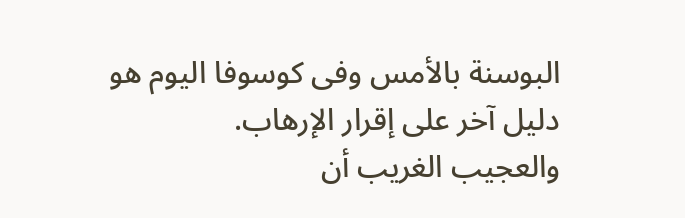البوسنة بالأمس وفى كوسوفا اليوم هو دليل آخر على إقرار الإرهاب.
والعجيب الغريب أن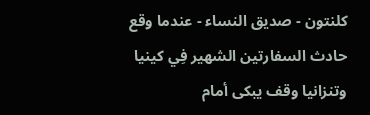كلنتون - صديق النساء - عندما وقع حادث السفارتين الشهير فِي كينيا وتنزانيا وقف يبكى أمام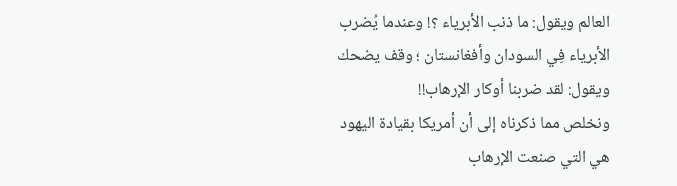العالم ويقول: ما ذنب الأبرياء ؟! وعندما يُضرب الأبرياء فِي السودان وأفغانستان ؛ وقف يضحك ويقول: لقد ضربنا أوكار الإرهاب!!
ونخلص مما ذكرناه إلى أن أمريكا بقيادة اليهود هي التي صنعت الإرهاب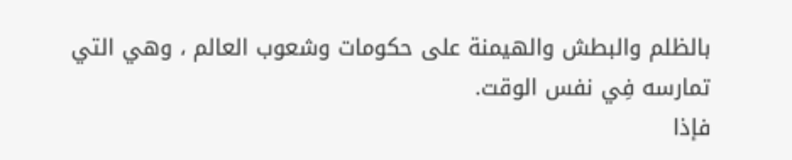بالظلم والبطش والهيمنة على حكومات وشعوب العالم ، وهي التي تمارسه فِي نفس الوقت.
فإذا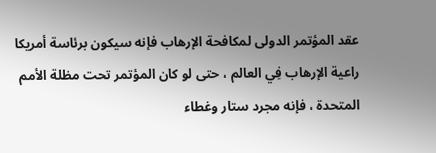عقد المؤتمر الدولى لمكافحة الإرهاب فإنه سيكون برئاسة أمريكا راعية الإرهاب فِي العالم ، حتى لو كان المؤتمر تحت مظلة الأمم المتحدة ، فإنه مجرد ستار وغطاء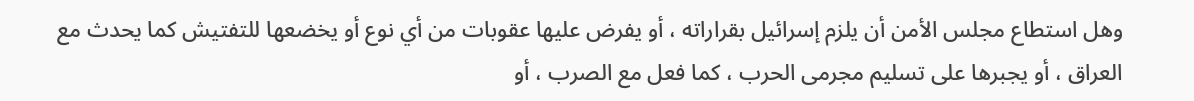وهل استطاع مجلس الأمن أن يلزم إسرائيل بقراراته ، أو يفرض عليها عقوبات من أي نوع أو يخضعها للتفتيش كما يحدث مع العراق ، أو يجبرها على تسليم مجرمى الحرب ، كما فعل مع الصرب ، أو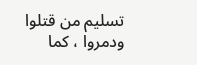تسليم من قتلوا ودمروا ، كما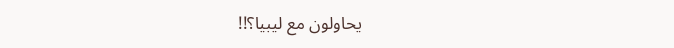يحاولون مع ليبيا؟!!